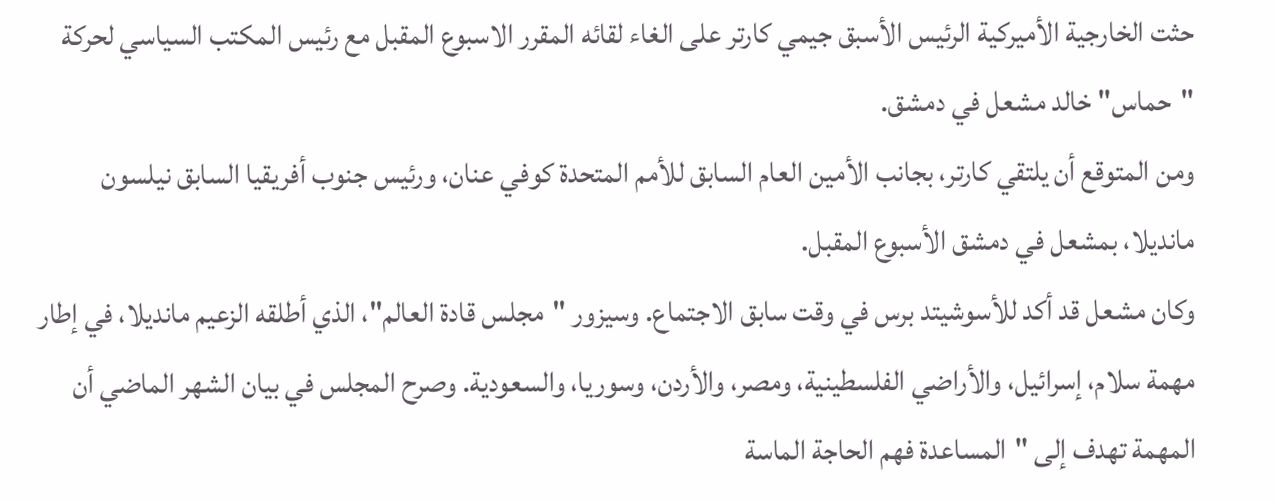حثت الخارجية الأميركية الرئيس الأسبق جيمي كارتر على الغاء لقائه المقرر الاسبوع المقبل مع رئيس المكتب السياسي لحركة "حماس" خالد مشعل في دمشق.
ومن المتوقع أن يلتقي كارتر، بجانب الأمين العام السابق للأمم المتحدة كوفي عنان، ورئيس جنوب أفريقيا السابق نيلسون مانديلا، بمشعل في دمشق الأسبوع المقبل.
وكان مشعل قد أكد للأسوشيتد برس في وقت سابق الاجتماع. وسيزور "مجلس قادة العالم"، الذي أطلقه الزعيم مانديلا، في إطار مهمة سلام، إسرائيل، والأراضي الفلسطينية، ومصر، والأردن، وسوريا، والسعودية. وصرح المجلس في بيان الشهر الماضي أن المهمة تهدف إلى "المساعدة فهم الحاجة الماسة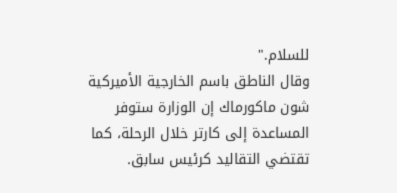للسلام."
وقال الناطق باسم الخارجية الأميركية شون ماكورماك إن الوزارة ستوفر المساعدة إلى كارتر خلال الرحلة، كما تقتضي التقاليد كرئيس سابق.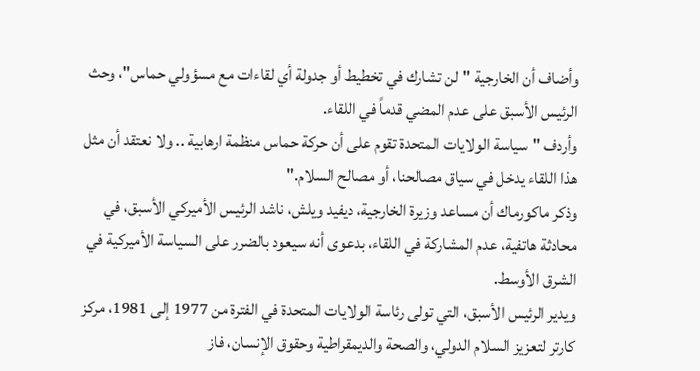وأضاف أن الخارجية "لن تشارك في تخطيط أو جدولة أي لقاءات مع مسؤولي حماس"، وحث الرئيس الأسبق على عدم المضي قدماً في اللقاء.
وأردف "سياسة الولايات المتحدة تقوم على أن حركة حماس منظمة ارهابية .. ولا نعتقد أن مثل هذا اللقاء يدخل في سياق مصالحنا، أو مصالح السلام."
وذكر ماكورماك أن مساعد وزيرة الخارجية، ديفيد ويلش، ناشد الرئيس الأميركي الأسبق، في محادثة هاتفية، عدم المشاركة في اللقاء، بدعوى أنه سيعود بالضرر على السياسة الأميركية في الشرق الأوسط.
ويدير الرئيس الأسبق، التي تولى رئاسة الولايات المتحدة في الفترة من 1977 إلى 1981، مركز كارتر لتعزيز السلام الدولي، والصحة والديمقراطية وحقوق الإنسان، فاز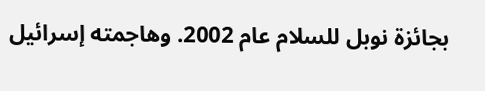بجائزة نوبل للسلام عام 2002. وهاجمته إسرائيل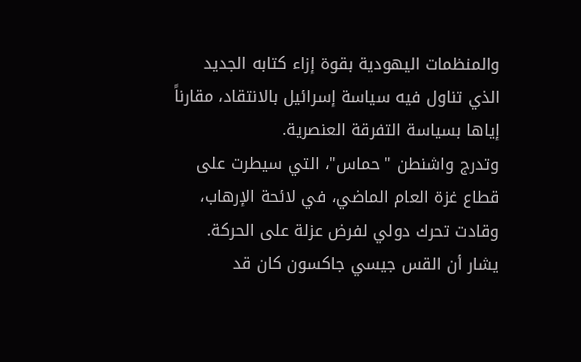والمنظمات اليهودية بقوة إزاء كتابه الجديد الذي تناول فيه سياسة إسرائيل بالانتقاد، مقارناً إياها بسياسة التفرقة العنصرية.
وتدرج واشنطن "حماس"، التي سيطرت على قطاع غزة العام الماضي، في لائحة الإرهاب، وقادت تحرك دولي لفرض عزلة على الحركة.
يشار أن القس جيسي جاكسون كان قد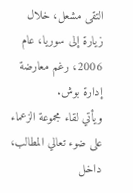التقى مشعل، خلال زيارة إلى سوريا، عام 2006، رغم معارضة إدارة بوش.
ويأتي لقاء مجموعة الزعماء على ضوء تعالي المطالب، داخل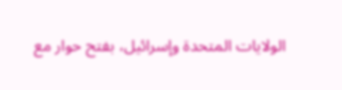الولايات المتحدة وإسرائيل، بفتح حوار مع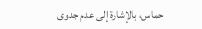حماس، بالإشارة إلى عدم جدوى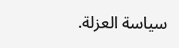سياسة العزلة.